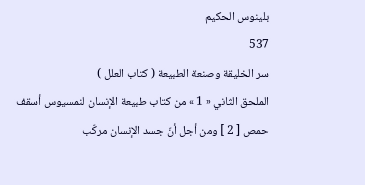بلينوس الحكيم
537
سر الخليقة وصنعة الطبيعة ( كتاب العلل )
الملحق الثاني « 1 » من كتاب طبيعة الإنسان لنمسيوس أسقف حمص [ 2 ] ومن أجل أنّ جسد الإنسان مركّب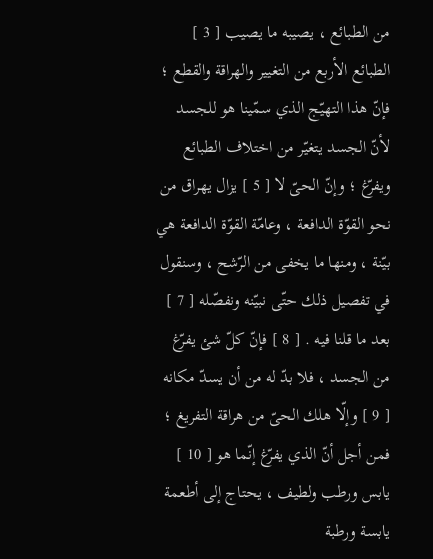من الطبائع ، يصيبه ما يصيب [ 3 ] الطبائع الأربع من التغيير والهراقة والقطع ؛ فإنّ هذا التهيّج الذي سمّينا هو للجسد لأنّ الجسد يتغيّر من اختلاف الطبائع ويفرّغ ؛ وإنّ الحىّ لا [ 5 ] يزال يهراق من نحو القوّة الدافعة ، وعامّة القوّة الدافعة هي بيّنة ، ومنها ما يخفى من الرّشح ، وسنقول في تفصيل ذلك حتّى نبيّنه ونفصّله [ 7 ] بعد ما قلنا فيه . [ 8 ] فإنّ كلّ شئ يفرّغ من الجسد ، فلا بدّ له من أن يسدّ مكانه [ 9 ] وإلّا هلك الحىّ من هراقة التفريغ ؛ فمن أجل أنّ الذي يفرّغ إنّما هو [ 10 ] يابس ورطب ولطيف ، يحتاج إلى أطعمة يابسة ورطبة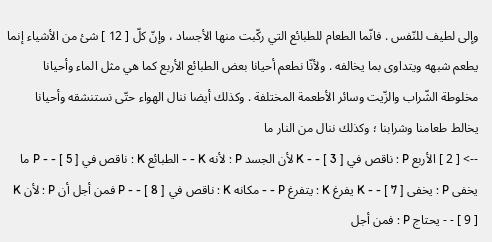وإلى لطيف للنّفس . فانّما الطعام للطبائع التي ركّبت منها الأجساد ، وإنّ كلّ [ 12 ] شئ من الأشياء إنما يطعم شبهه ويتداوى بما يخالفه . ولأنّا نطعم أحيانا بعض الطبائع الأربع كما هي مثل الماء وأحيانا مخلوطة الشّراب والزّيت وسائر الأطعمة المختلفة . وكذلك أيضا ننال الهواء حتّى نستنشقه وأحيانا يخالط طعامنا وشرابنا ؛ وكذلك ننال من النار ما
--> [ 2 ] الأربع P : ناقص في K - - [ 3 ] لأن الجسد P : لأنه K - - الطبائع K : ناقص في P - - [ 5 ] ما يخفى P : يخفى K - - [ 7 ] يفرغ K : يتفرغ P - - مكانه K : ناقص في P - - [ 8 ] فمن أجل أن P : لأن K - - [ 9 ] يحتاج P : فمن أجل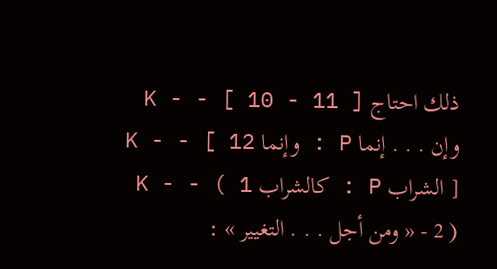ذلك احتاج K - - [ 10 - 11 ] وإن . . . إنما P : وإنما K - - [ 12 ] الشراب P : كالشراب K - - ( 1 - 2 ) « ومن أجل . . . التغيير » :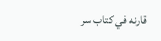قارنه في كتاب سر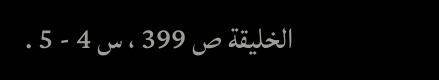الخليقة ص 399 ، س 4 - 5 .